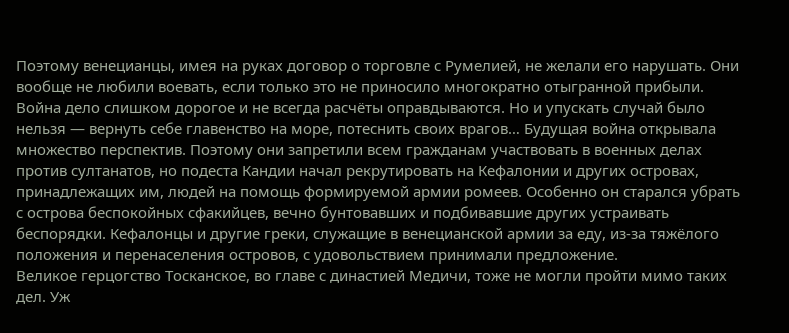Поэтому венецианцы, имея на руках договор о торговле с Румелией, не желали его нарушать. Они вообще не любили воевать, если только это не приносило многократно отыгранной прибыли. Война дело слишком дорогое и не всегда расчёты оправдываются. Но и упускать случай было нельзя — вернуть себе главенство на море, потеснить своих врагов… Будущая война открывала множество перспектив. Поэтому они запретили всем гражданам участвовать в военных делах против султанатов, но подеста Кандии начал рекрутировать на Кефалонии и других островах, принадлежащих им, людей на помощь формируемой армии ромеев. Особенно он старался убрать с острова беспокойных сфакийцев, вечно бунтовавших и подбивавшие других устраивать беспорядки. Кефалонцы и другие греки, служащие в венецианской армии за еду, из-за тяжёлого положения и перенаселения островов, с удовольствием принимали предложение.
Великое герцогство Тосканское, во главе с династией Медичи, тоже не могли пройти мимо таких дел. Уж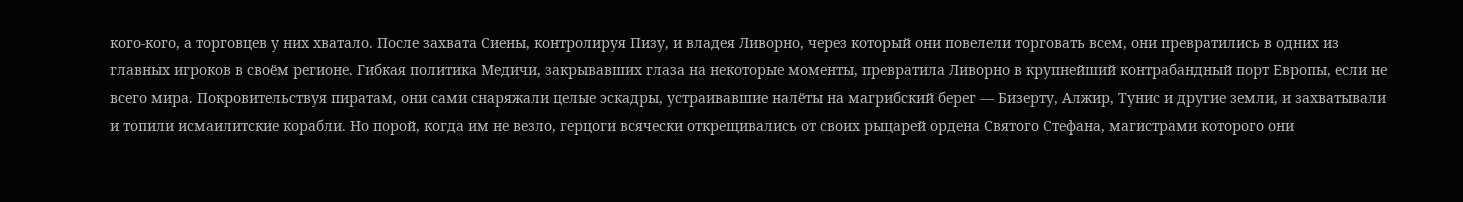кого-кого, а торговцев у них хватало. После захвата Сиены, контролируя Пизу, и владея Ливорно, через который они повелели торговать всем, они превратились в одних из главных игроков в своём регионе. Гибкая политика Медичи, закрывавших глаза на некоторые моменты, превратила Ливорно в крупнейший контрабандный порт Европы, если не всего мира. Покровительствуя пиратам, они сами снаряжали целые эскадры, устраивавшие налёты на магрибский берег — Бизерту, Алжир, Тунис и другие земли, и захватывали и топили исмаилитские корабли. Но порой, когда им не везло, герцоги всячески открещивались от своих рыцарей ордена Святого Стефана, магистрами которого они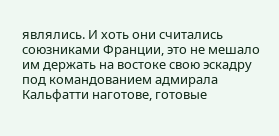являлись. И хоть они считались союзниками Франции, это не мешало им держать на востоке свою эскадру под командованием адмирала Кальфатти наготове, готовые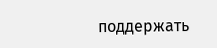поддержать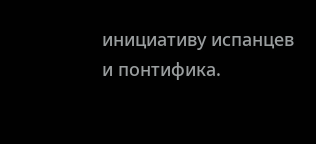инициативу испанцев и понтифика.